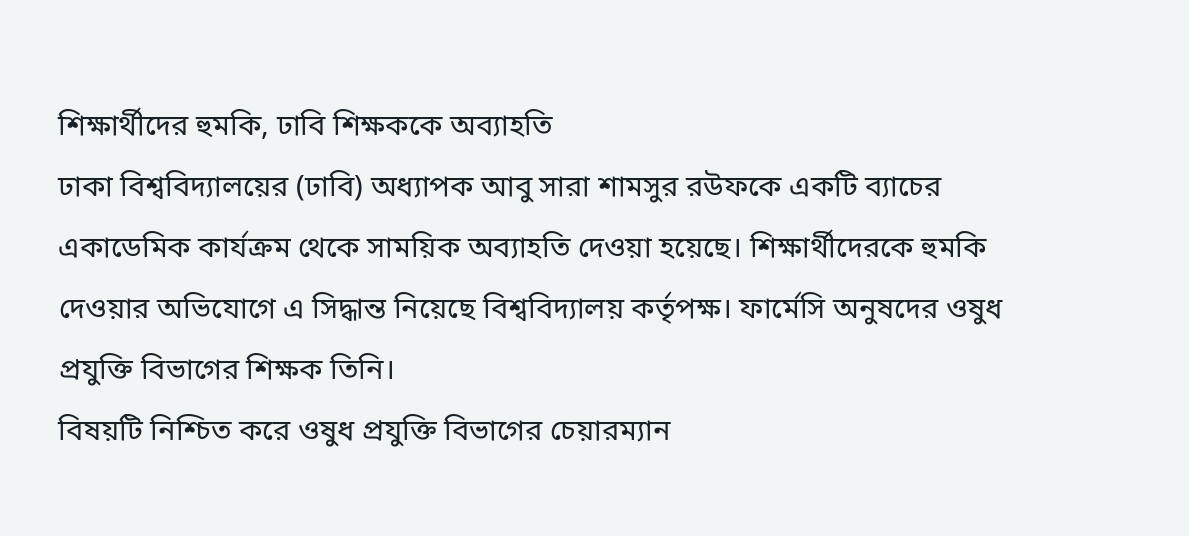শিক্ষার্থীদের হুমকি, ঢাবি শিক্ষককে অব্যাহতি
ঢাকা বিশ্ববিদ্যালয়ের (ঢাবি) অধ্যাপক আবু সারা শামসুর রউফকে একটি ব্যাচের একাডেমিক কার্যক্রম থেকে সাময়িক অব্যাহতি দেওয়া হয়েছে। শিক্ষার্থীদেরকে হুমকি দেওয়ার অভিযোগে এ সিদ্ধান্ত নিয়েছে বিশ্ববিদ্যালয় কর্তৃপক্ষ। ফার্মেসি অনুষদের ওষুধ প্রযুক্তি বিভাগের শিক্ষক তিনি।
বিষয়টি নিশ্চিত করে ওষুধ প্রযুক্তি বিভাগের চেয়ারম্যান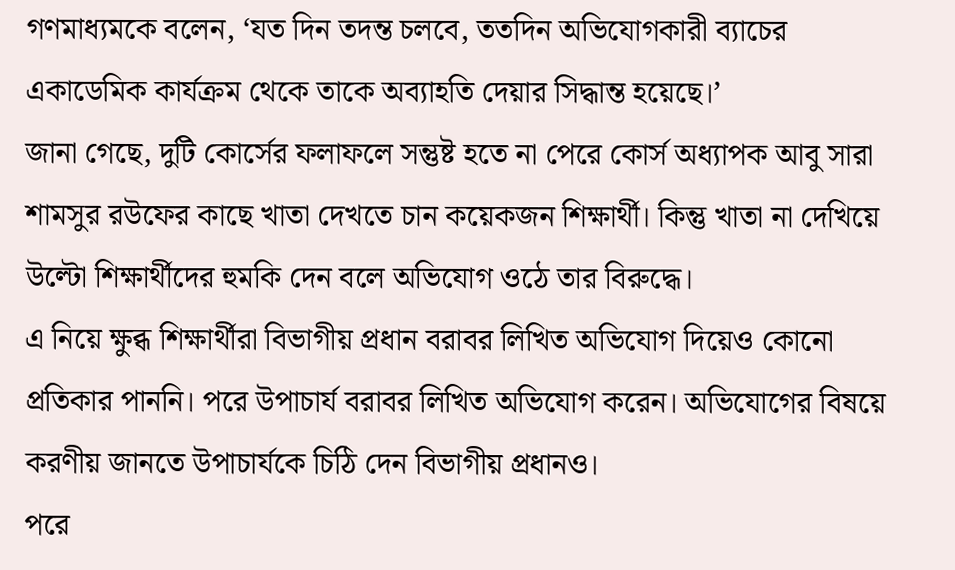গণমাধ্যমকে বলেন, ‘যত দিন তদন্ত চলবে, ততদিন অভিযোগকারী ব্যাচের একাডেমিক কার্যক্রম থেকে তাকে অব্যাহতি দেয়ার সিদ্ধান্ত হয়েছে।’
জানা গেছে, দুটি কোর্সের ফলাফলে সন্তুষ্ট হতে না পেরে কোর্স অধ্যাপক আবু সারা শামসুর রউফের কাছে খাতা দেখতে চান কয়েকজন শিক্ষার্থী। কিন্তু খাতা না দেখিয়ে উল্টো শিক্ষার্থীদের হুমকি দেন বলে অভিযোগ ওঠে তার বিরুদ্ধে।
এ নিয়ে ক্ষুব্ধ শিক্ষার্থীরা বিভাগীয় প্রধান বরাবর লিখিত অভিযোগ দিয়েও কোনো প্রতিকার পাননি। পরে উপাচার্য বরাবর লিখিত অভিযোগ করেন। অভিযোগের বিষয়ে করণীয় জানতে উপাচার্যকে চিঠি দেন বিভাগীয় প্রধানও।
পরে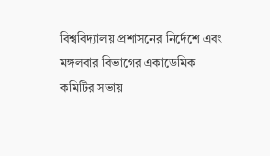বিশ্ববিদ্যালয় প্রশাসনের নির্দেশে এবং মঙ্গলবার বিভাগের একাডেমিক কমিটির সভায়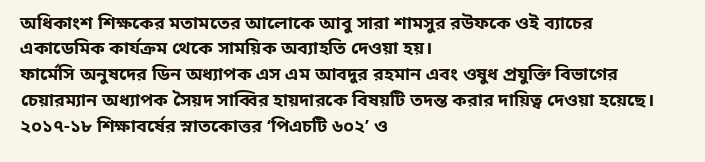অধিকাংশ শিক্ষকের মতামতের আলোকে আবু সারা শামসুর রউফকে ওই ব্যাচের একাডেমিক কার্যক্রম থেকে সাময়িক অব্যাহতি দেওয়া হয়।
ফার্মেসি অনুষদের ডিন অধ্যাপক এস এম আবদুর রহমান এবং ওষুধ প্রযুক্তি বিভাগের চেয়ারম্যান অধ্যাপক সৈয়দ সাব্বির হায়দারকে বিষয়টি তদন্ত করার দায়িত্ব দেওয়া হয়েছে। ২০১৭-১৮ শিক্ষাবর্ষের স্নাতকোত্তর ‘পিএচটি ৬০২’ ও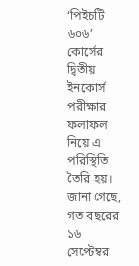‘পিইচটি ৬০৬’ কোর্সের দ্বিতীয় ইনকোর্স পরীক্ষার ফলাফল নিয়ে এ পরিস্থিতি তৈরি হয়।
জানা গেছে, গত বছরের ১৬ সেপ্টেম্বর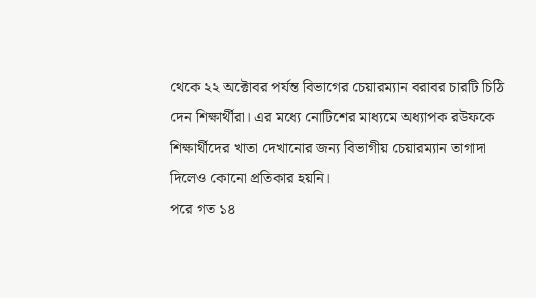থেকে ২২ অক্টোবর পর্যন্ত বিভাগের চেয়ারম্যান বরাবর চারটি চিঠি দেন শিক্ষার্থীরা। এর মধ্যে নোটিশের মাধ্যমে অধ্যাপক রউফকে শিক্ষার্থীদের খাতা দেখানোর জন্য বিভাগীয় চেয়ারম্যান তাগাদা দিলেও কোনো প্রতিকার হয়নি।
পরে গত ১৪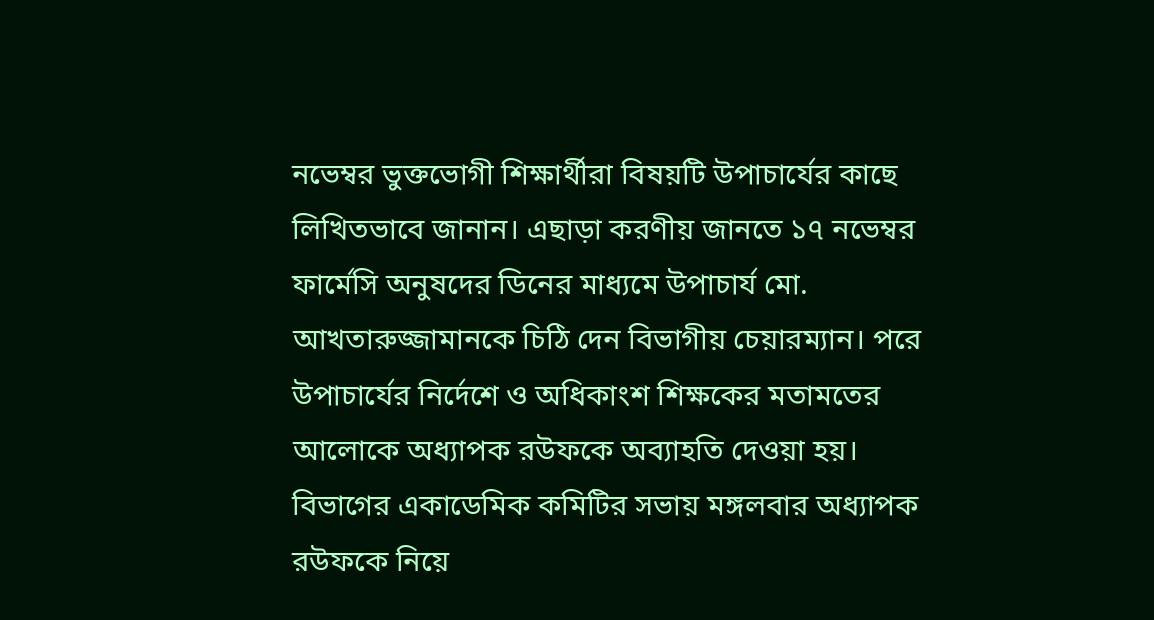নভেম্বর ভুক্তভোগী শিক্ষার্থীরা বিষয়টি উপাচার্যের কাছে লিখিতভাবে জানান। এছাড়া করণীয় জানতে ১৭ নভেম্বর ফার্মেসি অনুষদের ডিনের মাধ্যমে উপাচার্য মো. আখতারুজ্জামানকে চিঠি দেন বিভাগীয় চেয়ারম্যান। পরে উপাচার্যের নির্দেশে ও অধিকাংশ শিক্ষকের মতামতের আলোকে অধ্যাপক রউফকে অব্যাহতি দেওয়া হয়।
বিভাগের একাডেমিক কমিটির সভায় মঙ্গলবার অধ্যাপক রউফকে নিয়ে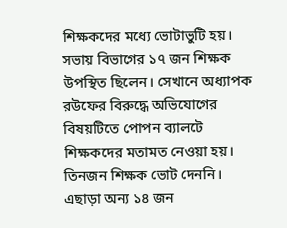শিক্ষকদের মধ্যে ভোটাভুটি হয়। সভায় বিভাগের ১৭ জন শিক্ষক উপস্থিত ছিলেন। সেখানে অধ্যাপক রউফের বিরুদ্ধে অভিযোগের বিষয়টিতে পোপন ব্যালটে শিক্ষকদের মতামত নেওয়া হয়।
তিনজন শিক্ষক ভোট দেননি। এছাড়া অন্য ১৪ জন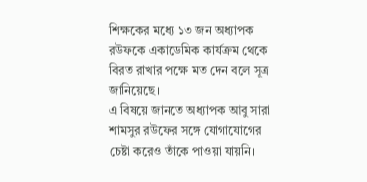শিক্ষকের মধ্যে ১৩ জন অধ্যাপক রউফকে একাডেমিক কার্যক্রম থেকে বিরত রাখার পক্ষে মত দেন বলে সূত্র জানিয়েছে।
এ বিষয়ে জানতে অধ্যাপক আবু সারা শামসুর রউফের সঙ্গে যোগাযোগের চেষ্টা করেও তাঁকে পাওয়া যায়নি।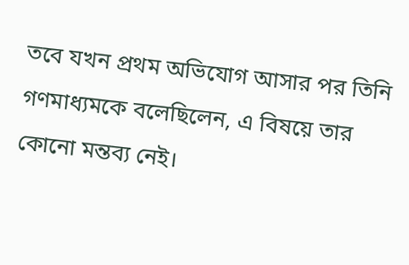তবে যখন প্রথম অভিযোগ আসার পর তিনি গণমাধ্যমকে বলেছিলেন, এ বিষয়ে তার কোনো মন্তব্য নেই।